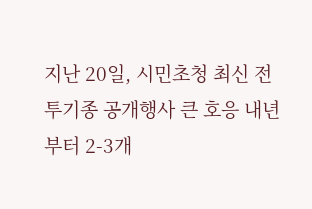지난 20일, 시민초청 최신 전투기종 공개행사 큰 호응 내년부터 2-3개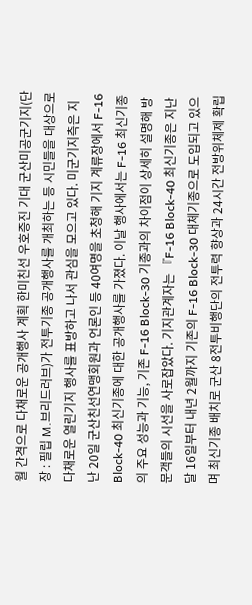월 간격으로 다채로운 공개행사 계획 한미친선 우호증진 기대 군산미공군기지(단장 : 필립 M.브리드러브)가 전투기종 공개행사를 개최하는 등 시민들을 대상으로 다채로운 열린기지 행사를 표방하고 나서 관심을 모으고 있다. 미군기지측은 지난 20일 군산친선연맹회원과 언론인 등 40여명을 초청해 기지 계류장에서 F-16 Block-40 최신기종에 대한 공개행사를 가졌다. 이날 행사에서는 F-16 최신기종의 주요 성능과 기능, 기존 F-16 Block-30 기종과의 차이점이 상세히 설명해 방문객들의 시선을 사로잡았다. 기지관계자는 『F-16 Block-40 최신기종은 지난달 16일부터 내년 2월까지 기존의 F-16 Block-30 대체기종으로 도입되고 있으며 최신기종 배치로 군산 8전투비행단의 전투력 향상과 24시간 전방위체제 확립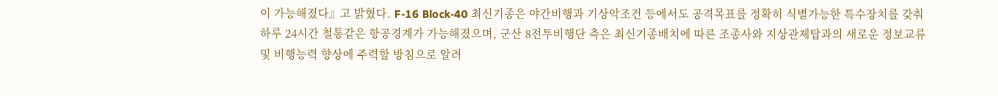이 가능해졌다』고 밝혔다. F-16 Block-40 최신기종은 야간비행과 기상악조건 등에서도 공격목표를 정확히 식별가능한 특수장치를 갖춰 하루 24시간 철통같은 항공경계가 가능해졌으며, 군산 8전투비행단 측은 최신기종배치에 따른 조종사와 지상관제탑과의 새로운 정보교류 및 비행능력 향상에 주력할 방침으로 알려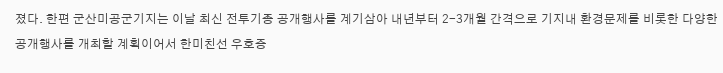졌다. 한편 군산미공군기지는 이날 최신 전투기종 공개행사를 계기삼아 내년부터 2-3개월 간격으로 기지내 환경문제를 비롯한 다양한 공개행사를 개최할 계획이어서 한미친선 우호증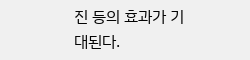진 등의 효과가 기대된다.